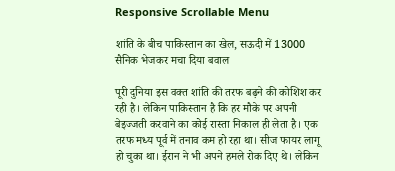Responsive Scrollable Menu

शांति के बीच पाकिस्तान का खेल, सऊदी में 13000 सैनिक भेजकर मचा दिया बवाल

पूरी दुनिया इस वक्त शांति की तरफ बढ़ने की कोशिश कर रही है। लेकिन पाकिस्तान है कि हर मौके पर अपनी बेइज्जती करवाने का कोई रास्ता निकाल ही लेता है। एक तरफ मध्य पूर्व में तनाव कम हो रहा था। सीज फायर लागू हो चुका था। ईरान ने भी अपने हमले रोक दिए थे। लेकिन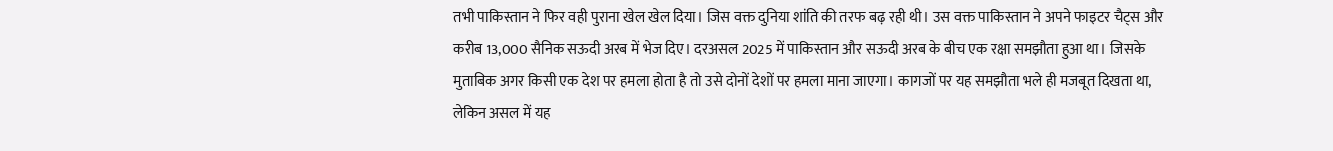तभी पाकिस्तान ने फिर वही पुराना खेल खेल दिया। जिस वक्त दुनिया शांति की तरफ बढ़ रही थी। उस वक्त पाकिस्तान ने अपने फाइटर चैट्स और करीब 13,000 सैनिक सऊदी अरब में भेज दिए। दरअसल 2025 में पाकिस्तान और सऊदी अरब के बीच एक रक्षा समझौता हुआ था। जिसके मुताबिक अगर किसी एक देश पर हमला होता है तो उसे दोनों देशों पर हमला माना जाएगा। कागजों पर यह समझौता भले ही मजबूत दिखता था, लेकिन असल में यह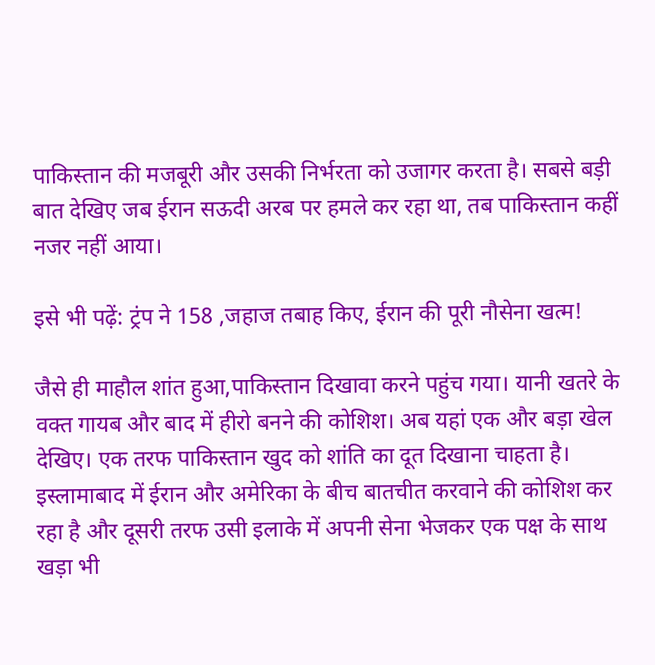पाकिस्तान की मजबूरी और उसकी निर्भरता को उजागर करता है। सबसे बड़ी बात देखिए जब ईरान सऊदी अरब पर हमले कर रहा था, तब पाकिस्तान कहीं नजर नहीं आया।

इसे भी पढ़ें: ट्रंप ने 158 ,जहाज तबाह किए, ईरान की पूरी नौसेना खत्म!

जैसे ही माहौल शांत हुआ,पाकिस्तान दिखावा करने पहुंच गया। यानी खतरे के वक्त गायब और बाद में हीरो बनने की कोशिश। अब यहां एक और बड़ा खेल देखिए। एक तरफ पाकिस्तान खुद को शांति का दूत दिखाना चाहता है। इस्लामाबाद में ईरान और अमेरिका के बीच बातचीत करवाने की कोशिश कर रहा है और दूसरी तरफ उसी इलाके में अपनी सेना भेजकर एक पक्ष के साथ खड़ा भी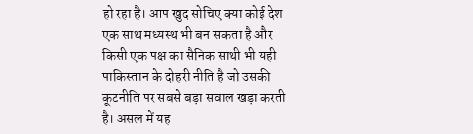हो रहा है। आप खुद सोचिए क्या कोई देश एक साथ मध्यस्थ भी बन सकता है और किसी एक पक्ष का सैनिक साथी भी यही पाकिस्तान के दोहरी नीति है जो उसकी कूटनीति पर सबसे बड़ा सवाल खड़ा करती है। असल में यह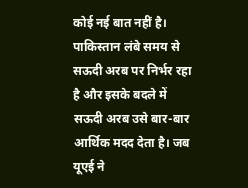कोई नई बात नहीं है। पाकिस्तान लंबे समय से सऊदी अरब पर निर्भर रहा है और इसके बदले में सऊदी अरब उसे बार-बार आर्थिक मदद देता है। जब यूएई ने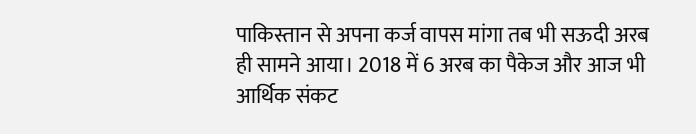पाकिस्तान से अपना कर्ज वापस मांगा तब भी सऊदी अरब ही सामने आया। 2018 में 6 अरब का पैकेज और आज भी आर्थिक संकट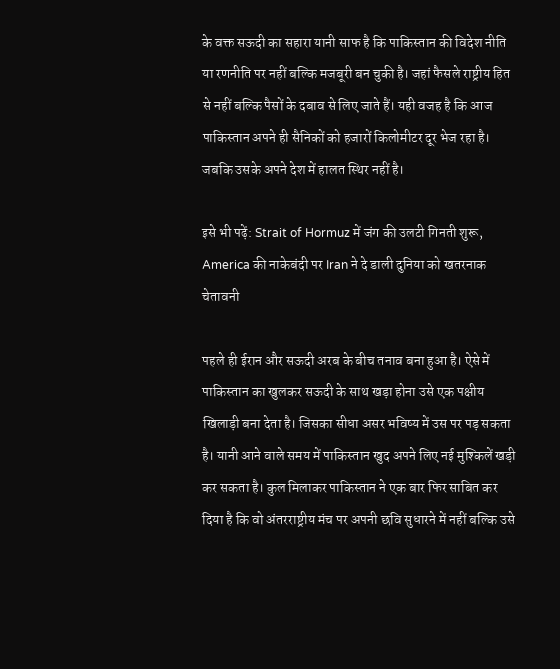के वक्त सऊदी का सहारा यानी साफ है कि पाकिस्तान की विदेश नीति या रणनीति पर नहीं बल्कि मजबूरी बन चुकी है। जहां फैसले राष्ट्रीय हित से नहीं बल्कि पैसों के दबाव से लिए जाते हैं। यही वजह है कि आज पाकिस्तान अपने ही सैनिकों को हजारों किलोमीटर दूर भेज रहा है। जबकि उसके अपने देश में हालत स्थिर नहीं है।

इसे भी पढ़ें: Strait of Hormuz में जंग की उलटी गिनती शुरू, America की नाकेबंदी पर Iran ने दे डाली दुनिया को खतरनाक चेतावनी

पहले ही ईरान और सऊदी अरब के बीच तनाव बना हुआ है। ऐसे में पाकिस्तान का खुलकर सऊदी के साथ खड़ा होना उसे एक पक्षीय खिलाड़ी बना देता है। जिसका सीधा असर भविष्य में उस पर पड़ सकता है। यानी आने वाले समय में पाकिस्तान खुद अपने लिए नई मुश्किलें खड़ी कर सकता है। कुल मिलाकर पाकिस्तान ने एक बार फिर साबित कर दिया है कि वो अंतरराष्ट्रीय मंच पर अपनी छवि सुधारने में नहीं बल्कि उसे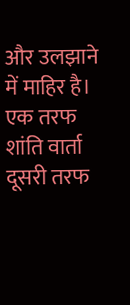और उलझाने में माहिर है। एक तरफ शांति वार्ता दूसरी तरफ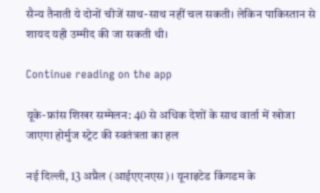सैन्य तैनाती ये दोनों चीजें साथ-साथ नहीं चल सकती। लेकिन पाकिस्तान से शायद यही उम्मीद की जा सकती थी।

Continue reading on the app

यूके-फ्रांस शिखर सम्मेलन: 40 से अधिक देशों के साथ वार्ता में खोजा जाएगा होर्मुज स्‍ट्रेट की स्‍वतंत्रता का हल

नई दिल्ली, 13 अप्रैल (आईएएनएस)। यूनाइटेड किंगडम के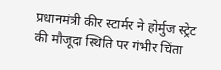प्रधानमंत्री कीर स्टार्मर ने होर्मुज स्‍ट्रेट की मौजूदा स्थिति पर गंभीर चिंता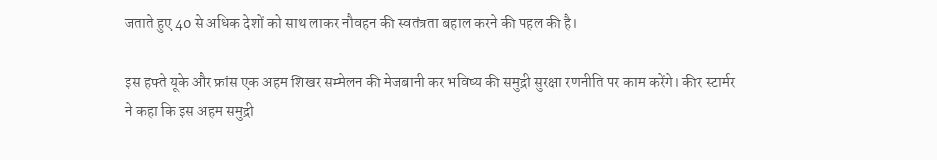जताते हुए 40 से अधिक देशों को साथ लाकर नौवहन की स्वतंत्रता बहाल करने की पहल की है।

इस हफ्ते यूके और फ्रांस एक अहम शिखर सम्मेलन की मेजबानी कर भविष्य की समुद्री सुरक्षा रणनीति पर काम करेंगे। कीर स्टार्मर ने कहा कि इस अहम समुद्री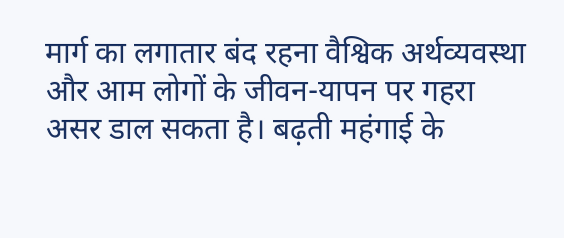मार्ग का लगातार बंद रहना वैश्विक अर्थव्यवस्था और आम लोगों के जीवन-यापन पर गहरा असर डाल सकता है। बढ़ती महंगाई के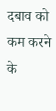दबाव को कम करने के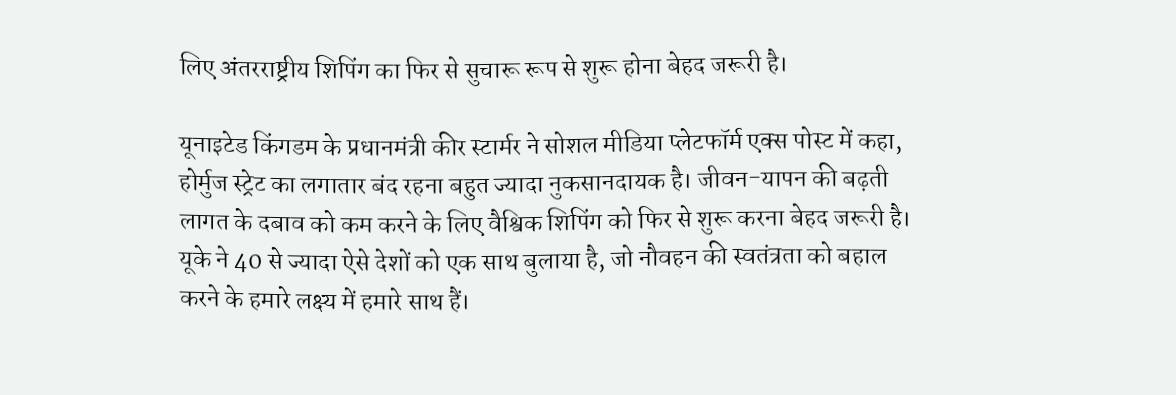लिए अंतरराष्ट्रीय शिपिंग का फिर से सुचारू रूप से शुरू होना बेहद जरूरी है।

यूनाइटेड किंगडम के प्रधानमंत्री कीर स्टार्मर ने सोशल मीड‍िया प्‍लेटफॉर्म एक्स पोस्ट में कहा, होर्मुज स्‍ट्रेट का लगातार बंद रहना बहुत ज्‍यादा नुकसानदायक है। जीवन-यापन की बढ़ती लागत के दबाव को कम करने के लिए वैश्विक शिपिंग को फिर से शुरू करना बेहद जरूरी है। यूके ने 40 से ज्‍यादा ऐसे देशों को एक साथ बुलाया है, जो नौवहन की स्वतंत्रता को बहाल करने के हमारे लक्ष्य में हमारे साथ हैं।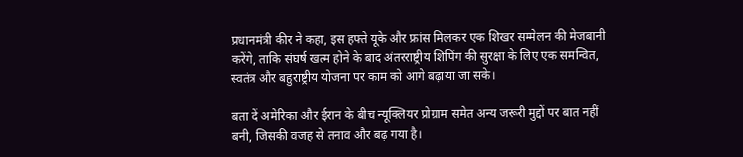प्रधानमंत्री कीर ने कहा, इस हफ्ते यूके और फ्रांस मिलकर एक शिखर सम्मेलन की मेजबानी करेंगे, ताकि संघर्ष खत्म होने के बाद अंतरराष्ट्रीय शिपिंग की सुरक्षा के लिए एक समन्वित, स्वतंत्र और बहुराष्ट्रीय योजना पर काम को आगे बढ़ाया जा सके।

बता दें अमेरिका और ईरान के बीच न्यूक्लियर प्रोग्राम समेत अन्य जरूरी मुद्दों पर बात नहीं बनी, जिसकी वजह से तनाव और बढ़ गया है।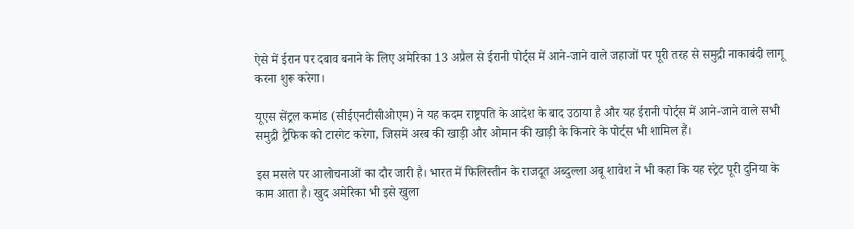ऐसे में ईरान पर दबाव बनाने के लिए अमेरिका 13 अप्रैल से ईरानी पोर्ट्स में आने-जाने वाले जहाजों पर पूरी तरह से समुद्री नाकाबंदी लागू करना शुरू करेगा।

यूएस सेंट्रल कमांड (सीईएनटीसीओएम) ने यह कदम राष्ट्रपति के आदेश के बाद उठाया है और यह ईरानी पोर्ट्स में आने-जाने वाले सभी समुद्री ट्रैफिक को टारगेट करेगा, जिसमें अरब की खाड़ी और ओमान की खाड़ी के किनारे के पोर्ट्स भी शामिल हैं।

इस मसले पर आलोचनाओं का दौर जारी है। भारत में फि‍लिस्तीन के राजदूत अब्दुल्ला अबू शावेश ने भी कहा क‍ि यह स्ट्रेट पूरी दुनिया के काम आता है। खुद अमेरिका भी इसे खुला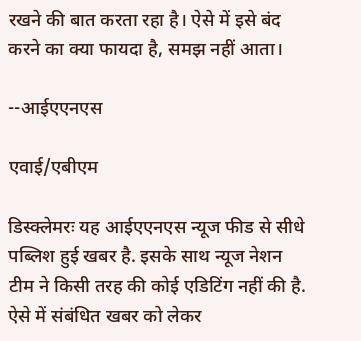रखने की बात करता रहा है। ऐसे में इसे बंद करने का क्या फायदा है, समझ नहीं आता।

--आईएएनएस

एवाई/एबीएम

डिस्क्लेमरः यह आईएएनएस न्यूज फीड से सीधे पब्लिश हुई खबर है. इसके साथ न्यूज नेशन टीम ने किसी तरह की कोई एडिटिंग नहीं की है. ऐसे में संबंधित खबर को लेकर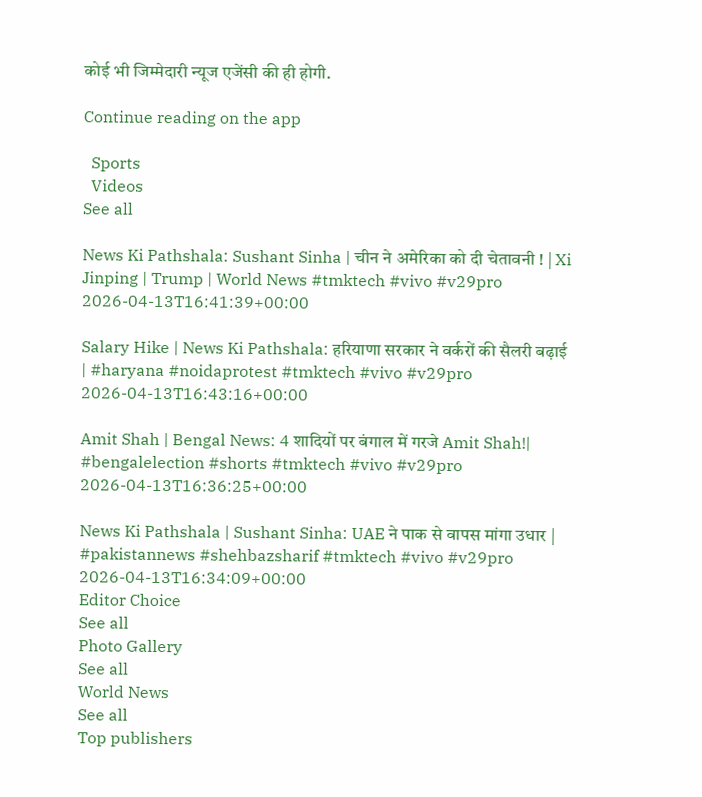कोई भी जिम्मेदारी न्यूज एजेंसी की ही होगी.

Continue reading on the app

  Sports
  Videos
See all

News Ki Pathshala: Sushant Sinha | चीन ने अमेरिका को दी चेतावनी ! | Xi Jinping | Trump | World News #tmktech #vivo #v29pro
2026-04-13T16:41:39+00:00

Salary Hike | News Ki Pathshala: हरियाणा सरकार ने वर्करों की सैलरी बढ़ाई | #haryana #noidaprotest #tmktech #vivo #v29pro
2026-04-13T16:43:16+00:00

Amit Shah | Bengal News: 4 शादियों पर बंगाल में गरजे Amit Shah!| #bengalelection #shorts #tmktech #vivo #v29pro
2026-04-13T16:36:25+00:00

News Ki Pathshala | Sushant Sinha: UAE ने पाक से वापस मांगा उधार | #pakistannews #shehbazsharif #tmktech #vivo #v29pro
2026-04-13T16:34:09+00:00
Editor Choice
See all
Photo Gallery
See all
World News
See all
Top publishers